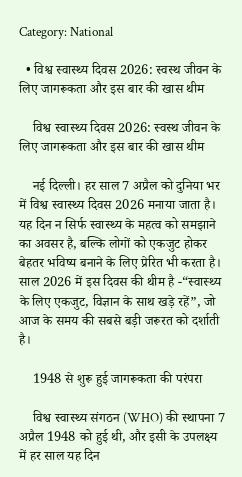Category: National

  • विश्व स्वास्थ्य दिवस 2026: स्वस्थ जीवन के लिए जागरूकता और इस बार की खास थीम

    विश्व स्वास्थ्य दिवस 2026: स्वस्थ जीवन के लिए जागरूकता और इस बार की खास थीम

    नई दिल्ली। हर साल 7 अप्रैल को दुनिया भर में विश्व स्वास्थ्य दिवस 2026 मनाया जाता है। यह दिन न सिर्फ स्वास्थ्य के महत्व को समझाने का अवसर है, बल्कि लोगों को एकजुट होकर बेहतर भविष्य बनाने के लिए प्रेरित भी करता है। साल 2026 में इस दिवस की थीम है -“स्वास्थ्य के लिए एकजुट, विज्ञान के साथ खड़े रहें”, जो आज के समय की सबसे बड़ी जरूरत को दर्शाती है।

    1948 से शुरू हुई जागरूकता की परंपरा

    विश्व स्वास्थ्य संगठन (WHO) की स्थापना 7 अप्रैल 1948 को हुई थी, और इसी के उपलक्ष्य में हर साल यह दिन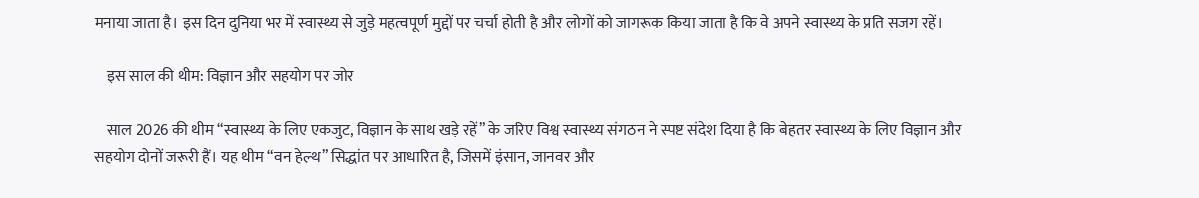मनाया जाता है। इस दिन दुनिया भर में स्वास्थ्य से जुड़े महत्वपूर्ण मुद्दों पर चर्चा होती है और लोगों को जागरूक किया जाता है कि वे अपने स्वास्थ्य के प्रति सजग रहें।

    इस साल की थीम: विज्ञान और सहयोग पर जोर

    साल 2026 की थीम “स्वास्थ्य के लिए एकजुट, विज्ञान के साथ खड़े रहें” के जरिए विश्व स्वास्थ्य संगठन ने स्पष्ट संदेश दिया है कि बेहतर स्वास्थ्य के लिए विज्ञान और सहयोग दोनों जरूरी हैं। यह थीम “वन हेल्थ” सिद्धांत पर आधारित है, जिसमें इंसान, जानवर और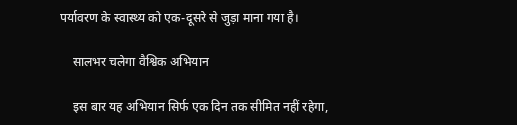पर्यावरण के स्वास्थ्य को एक-दूसरे से जुड़ा माना गया है।

    सालभर चलेगा वैश्विक अभियान

    इस बार यह अभियान सिर्फ एक दिन तक सीमित नहीं रहेगा,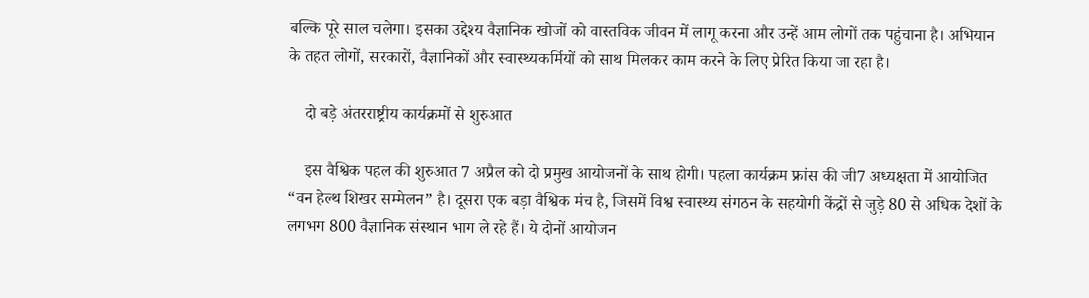बल्कि पूरे साल चलेगा। इसका उद्देश्य वैज्ञानिक खोजों को वास्तविक जीवन में लागू करना और उन्हें आम लोगों तक पहुंचाना है। अभियान के तहत लोगों, सरकारों, वैज्ञानिकों और स्वास्थ्यकर्मियों को साथ मिलकर काम करने के लिए प्रेरित किया जा रहा है।

    दो बड़े अंतरराष्ट्रीय कार्यक्रमों से शुरुआत

    इस वैश्विक पहल की शुरुआत 7 अप्रैल को दो प्रमुख आयोजनों के साथ होगी। पहला कार्यक्रम फ्रांस की जी7 अध्यक्षता में आयोजित “वन हेल्थ शिखर सम्मेलन” है। दूसरा एक बड़ा वैश्विक मंच है, जिसमें विश्व स्वास्थ्य संगठन के सहयोगी केंद्रों से जुड़े 80 से अधिक देशों के लगभग 800 वैज्ञानिक संस्थान भाग ले रहे हैं। ये दोनों आयोजन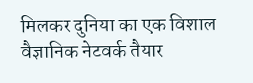मिलकर दुनिया का एक विशाल वैज्ञानिक नेटवर्क तैयार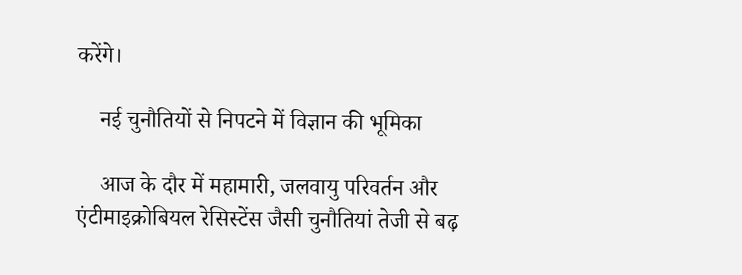करेंगे।

    नई चुनौतियों से निपटने में विज्ञान की भूमिका

    आज के दौर में महामारी, जलवायु परिवर्तन और एंटीमाइक्रोबियल रेसिस्टेंस जैसी चुनौतियां तेजी से बढ़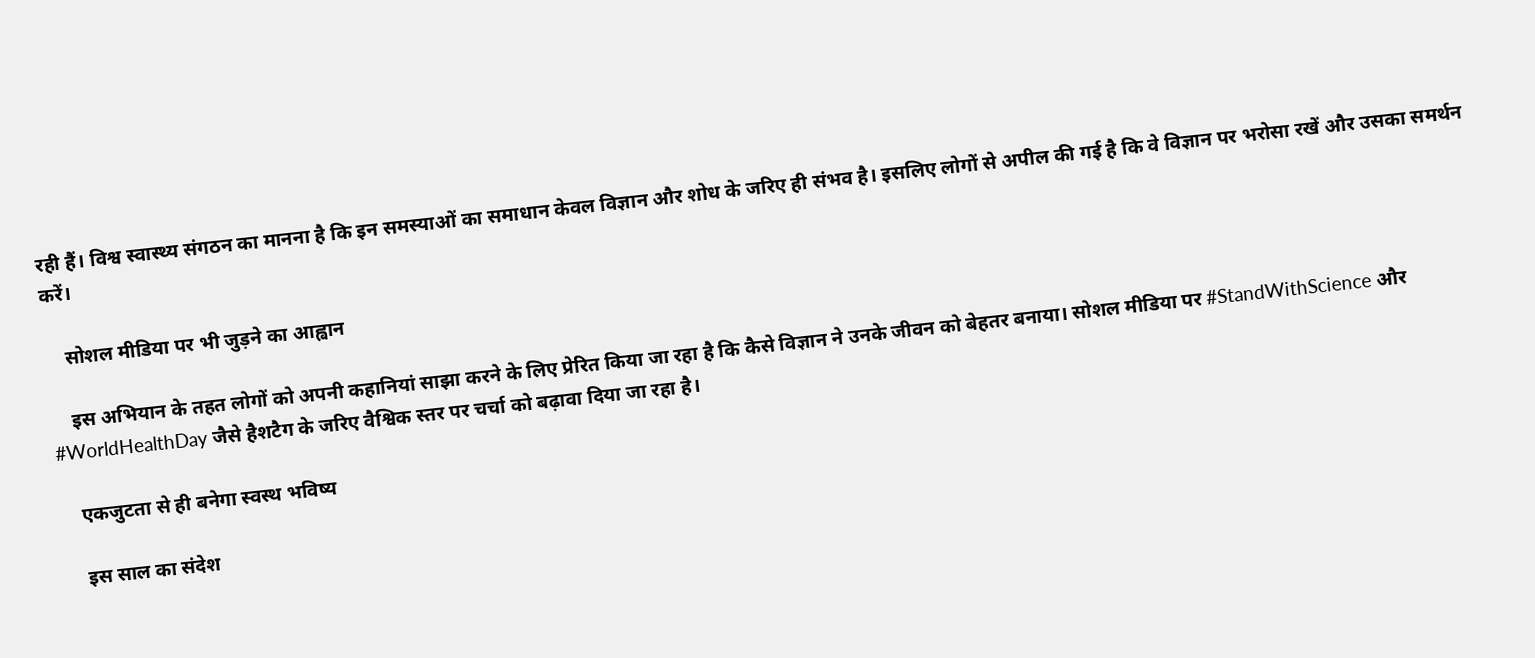रही हैं। विश्व स्वास्थ्य संगठन का मानना है कि इन समस्याओं का समाधान केवल विज्ञान और शोध के जरिए ही संभव है। इसलिए लोगों से अपील की गई है कि वे विज्ञान पर भरोसा रखें और उसका समर्थन करें।

    सोशल मीडिया पर भी जुड़ने का आह्वान

    इस अभियान के तहत लोगों को अपनी कहानियां साझा करने के लिए प्रेरित किया जा रहा है कि कैसे विज्ञान ने उनके जीवन को बेहतर बनाया। सोशल मीडिया पर #StandWithScience और #WorldHealthDay जैसे हैशटैग के जरिए वैश्विक स्तर पर चर्चा को बढ़ावा दिया जा रहा है।

    एकजुटता से ही बनेगा स्वस्थ भविष्य

    इस साल का संदेश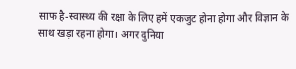साफ है-स्वास्थ्य की रक्षा के लिए हमें एकजुट होना होगा और विज्ञान के साथ खड़ा रहना होगा। अगर दुनिया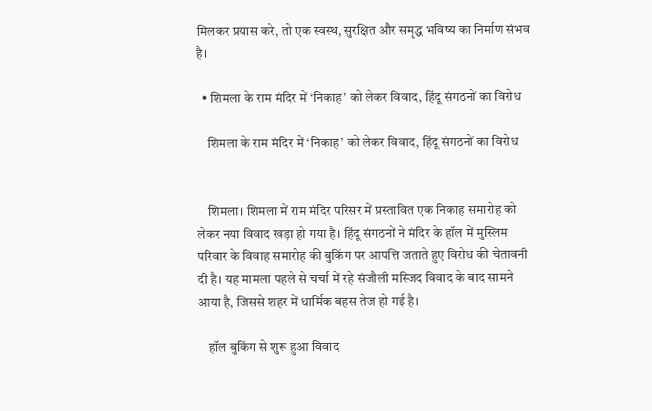मिलकर प्रयास करे, तो एक स्वस्थ, सुरक्षित और समृद्ध भविष्य का निर्माण संभव है।

  • शिमला के राम मंदिर में ‘निकाह’ को लेकर विवाद, हिंदू संगठनों का विरोध

    शिमला के राम मंदिर में ‘निकाह’ को लेकर विवाद, हिंदू संगठनों का विरोध


    शिमला। शिमला में राम मंदिर परिसर में प्रस्तावित एक निकाह समारोह को लेकर नया विवाद खड़ा हो गया है। हिंदू संगठनों ने मंदिर के हॉल में मुस्लिम परिवार के विवाह समारोह की बुकिंग पर आपत्ति जताते हुए विरोध की चेतावनी दी है। यह मामला पहले से चर्चा में रहे संजौली मस्जिद विवाद के बाद सामने आया है, जिससे शहर में धार्मिक बहस तेज हो गई है।

    हॉल बुकिंग से शुरू हुआ विवाद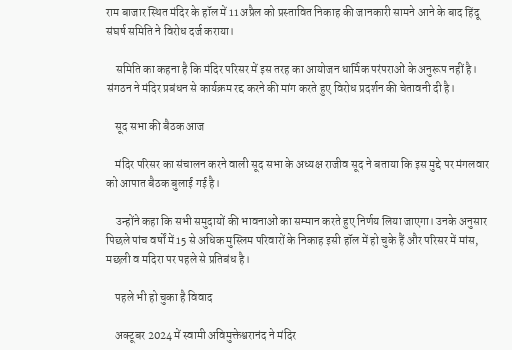राम बाजार स्थित मंदिर के हॉल में 11 अप्रैल को प्रस्तावित निकाह की जानकारी सामने आने के बाद हिंदू संघर्ष समिति ने विरोध दर्ज कराया।

    समिति का कहना है कि मंदिर परिसर में इस तरह का आयोजन धार्मिक परंपराओं के अनुरूप नहीं है। संगठन ने मंदिर प्रबंधन से कार्यक्रम रद्द करने की मांग करते हुए विरोध प्रदर्शन की चेतावनी दी है।

    सूद सभा की बैठक आज

    मंदिर परिसर का संचालन करने वाली सूद सभा के अध्यक्ष राजीव सूद ने बताया कि इस मुद्दे पर मंगलवार को आपात बैठक बुलाई गई है।

    उन्होंने कहा कि सभी समुदायों की भावनाओं का सम्मान करते हुए निर्णय लिया जाएगा। उनके अनुसार पिछले पांच वर्षों में 15 से अधिक मुस्लिम परिवारों के निकाह इसी हॉल में हो चुके हैं और परिसर में मांस, मछली व मदिरा पर पहले से प्रतिबंध है।

    पहले भी हो चुका है विवाद

    अक्टूबर 2024 में स्वामी अविमुक्तेश्वरानंद ने मंदिर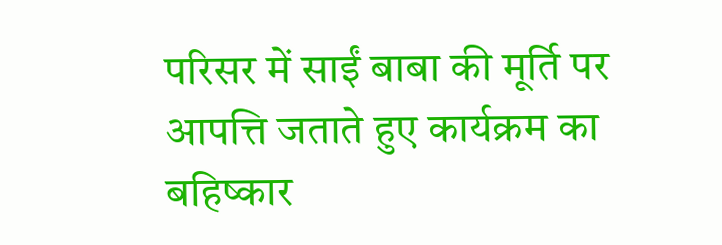परिसर में साईं बाबा की मूर्ति पर आपत्ति जताते हुए कार्यक्रम का बहिष्कार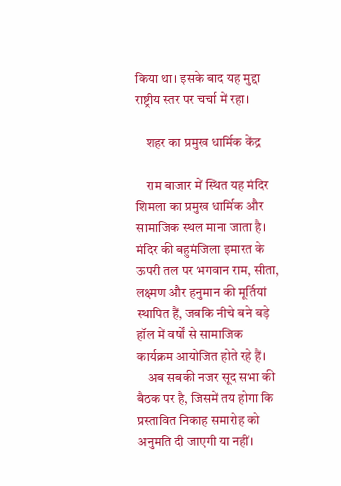किया था। इसके बाद यह मुद्दा राष्ट्रीय स्तर पर चर्चा में रहा।

    शहर का प्रमुख धार्मिक केंद्र

    राम बाजार में स्थित यह मंदिर शिमला का प्रमुख धार्मिक और सामाजिक स्थल माना जाता है। मंदिर की बहुमंजिला इमारत के ऊपरी तल पर भगवान राम, सीता, लक्ष्मण और हनुमान की मूर्तियां स्थापित हैं, जबकि नीचे बने बड़े हॉल में वर्षों से सामाजिक कार्यक्रम आयोजित होते रहे हैं।
    अब सबकी नजर सूद सभा की बैठक पर है, जिसमें तय होगा कि प्रस्तावित निकाह समारोह को अनुमति दी जाएगी या नहीं।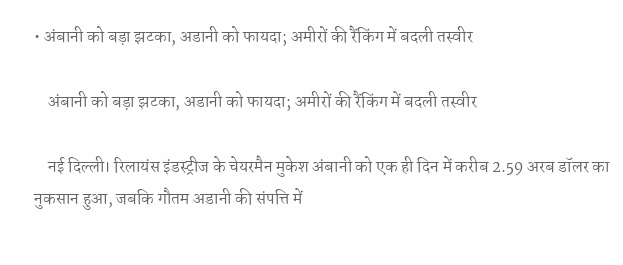• अंबानी को बड़ा झटका, अडानी को फायदा; अमीरों की रैंकिंग में बदली तस्वीर

    अंबानी को बड़ा झटका, अडानी को फायदा; अमीरों की रैंकिंग में बदली तस्वीर

    नई दिल्‍ली। रिलायंस इंडस्ट्रीज के चेयरमैन मुकेश अंबानी को एक ही दिन में करीब 2.59 अरब डॉलर का नुकसान हुआ, जबकि गौतम अडानी की संपत्ति में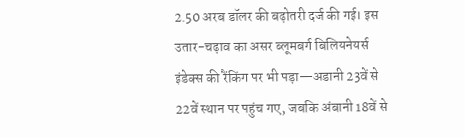2.50 अरब डॉलर की बढ़ोतरी दर्ज की गई। इस उतार-चढ़ाव का असर ब्लूमबर्ग बिलियनेयर्स इंडेक्स की रैंकिंग पर भी पड़ा—अडानी 23वें से 22वें स्थान पर पहुंच गए, जबकि अंबानी 18वें से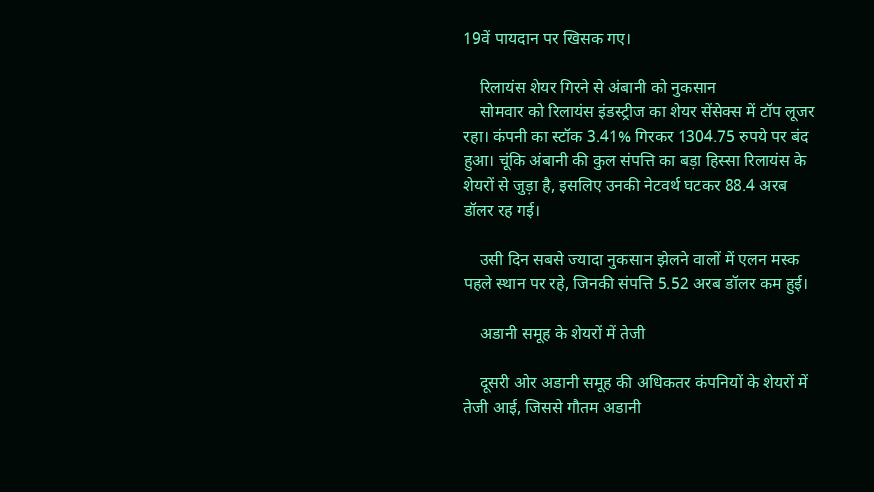19वें पायदान पर खिसक गए।

    रिलायंस शेयर गिरने से अंबानी को नुकसान
    सोमवार को रिलायंस इंडस्ट्रीज का शेयर सेंसेक्स में टॉप लूजर रहा। कंपनी का स्टॉक 3.41% गिरकर 1304.75 रुपये पर बंद हुआ। चूंकि अंबानी की कुल संपत्ति का बड़ा हिस्सा रिलायंस के शेयरों से जुड़ा है, इसलिए उनकी नेटवर्थ घटकर 88.4 अरब डॉलर रह गई।

    उसी दिन सबसे ज्यादा नुकसान झेलने वालों में एलन मस्क पहले स्थान पर रहे, जिनकी संपत्ति 5.52 अरब डॉलर कम हुई।

    अडानी समूह के शेयरों में तेजी

    दूसरी ओर अडानी समूह की अधिकतर कंपनियों के शेयरों में तेजी आई, जिससे गौतम अडानी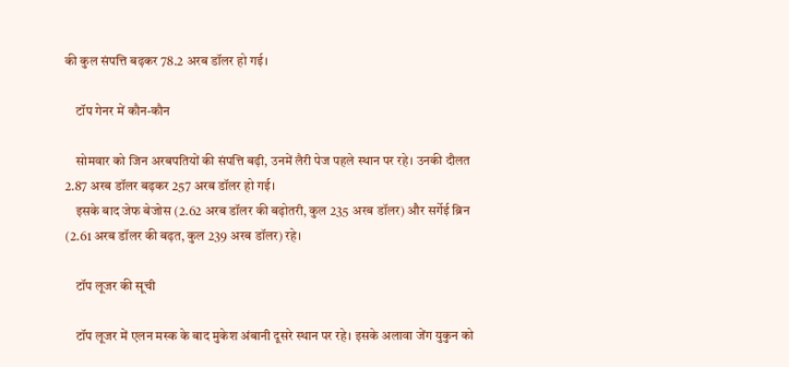की कुल संपत्ति बढ़कर 78.2 अरब डॉलर हो गई।

    टॉप गेनर में कौन-कौन

    सोमवार को जिन अरबपतियों की संपत्ति बढ़ी, उनमें लैरी पेज पहले स्थान पर रहे। उनकी दौलत 2.87 अरब डॉलर बढ़कर 257 अरब डॉलर हो गई।
    इसके बाद जेफ बेजोस (2.62 अरब डॉलर की बढ़ोतरी, कुल 235 अरब डॉलर) और सर्गेई ब्रिन (2.61 अरब डॉलर की बढ़त, कुल 239 अरब डॉलर) रहे।

    टॉप लूजर की सूची

    टॉप लूजर में एलन मस्क के बाद मुकेश अंबानी दूसरे स्थान पर रहे। इसके अलावा जेंग युकुन को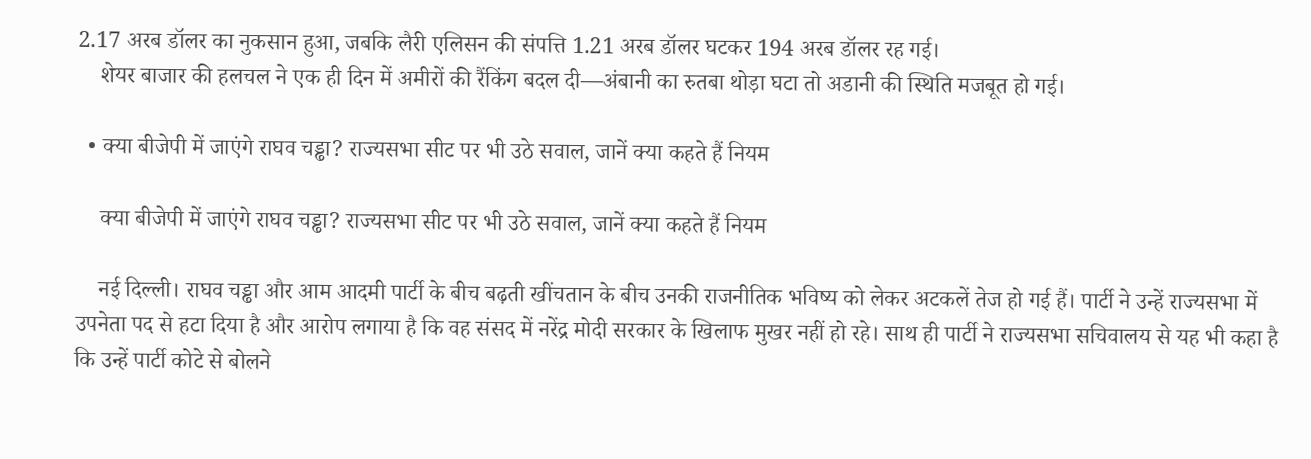2.17 अरब डॉलर का नुकसान हुआ, जबकि लैरी एलिसन की संपत्ति 1.21 अरब डॉलर घटकर 194 अरब डॉलर रह गई।
    शेयर बाजार की हलचल ने एक ही दिन में अमीरों की रैंकिंग बदल दी—अंबानी का रुतबा थोड़ा घटा तो अडानी की स्थिति मजबूत हो गई।

  • क्या बीजेपी में जाएंगे राघव चड्ढा? राज्यसभा सीट पर भी उठे सवाल, जानें क्या कहते हैं नियम

    क्या बीजेपी में जाएंगे राघव चड्ढा? राज्यसभा सीट पर भी उठे सवाल, जानें क्या कहते हैं नियम

    नई दिल्ली। राघव चड्ढा और आम आदमी पार्टी के बीच बढ़ती खींचतान के बीच उनकी राजनीतिक भविष्य को लेकर अटकलें तेज हो गई हैं। पार्टी ने उन्हें राज्यसभा में उपनेता पद से हटा दिया है और आरोप लगाया है कि वह संसद में नरेंद्र मोदी सरकार के खिलाफ मुखर नहीं हो रहे। साथ ही पार्टी ने राज्यसभा सचिवालय से यह भी कहा है कि उन्हें पार्टी कोटे से बोलने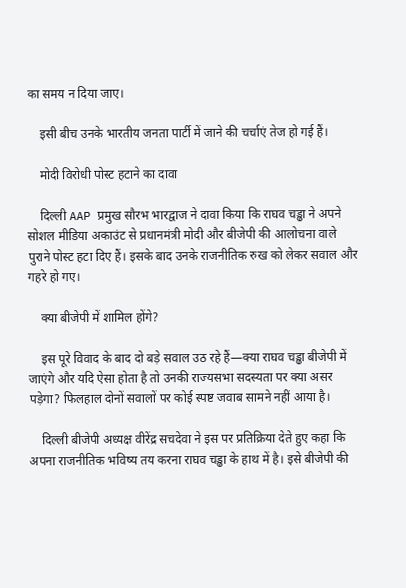का समय न दिया जाए।

    इसी बीच उनके भारतीय जनता पार्टी में जाने की चर्चाएं तेज हो गई हैं।

    मोदी विरोधी पोस्ट हटाने का दावा

    दिल्ली AAP प्रमुख सौरभ भारद्वाज ने दावा किया कि राघव चड्ढा ने अपने सोशल मीडिया अकाउंट से प्रधानमंत्री मोदी और बीजेपी की आलोचना वाले पुराने पोस्ट हटा दिए हैं। इसके बाद उनके राजनीतिक रुख को लेकर सवाल और गहरे हो गए।

    क्या बीजेपी में शामिल होंगे?

    इस पूरे विवाद के बाद दो बड़े सवाल उठ रहे हैं—क्या राघव चड्ढा बीजेपी में जाएंगे और यदि ऐसा होता है तो उनकी राज्यसभा सदस्यता पर क्या असर पड़ेगा? फिलहाल दोनों सवालों पर कोई स्पष्ट जवाब सामने नहीं आया है।

    दिल्ली बीजेपी अध्यक्ष वीरेंद्र सचदेवा ने इस पर प्रतिक्रिया देते हुए कहा कि अपना राजनीतिक भविष्य तय करना राघव चड्ढा के हाथ में है। इसे बीजेपी की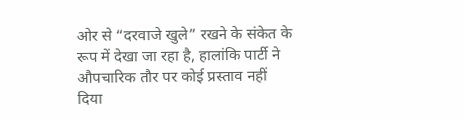ओर से “दरवाजे खुले” रखने के संकेत के रूप में देखा जा रहा है, हालांकि पार्टी ने औपचारिक तौर पर कोई प्रस्ताव नहीं दिया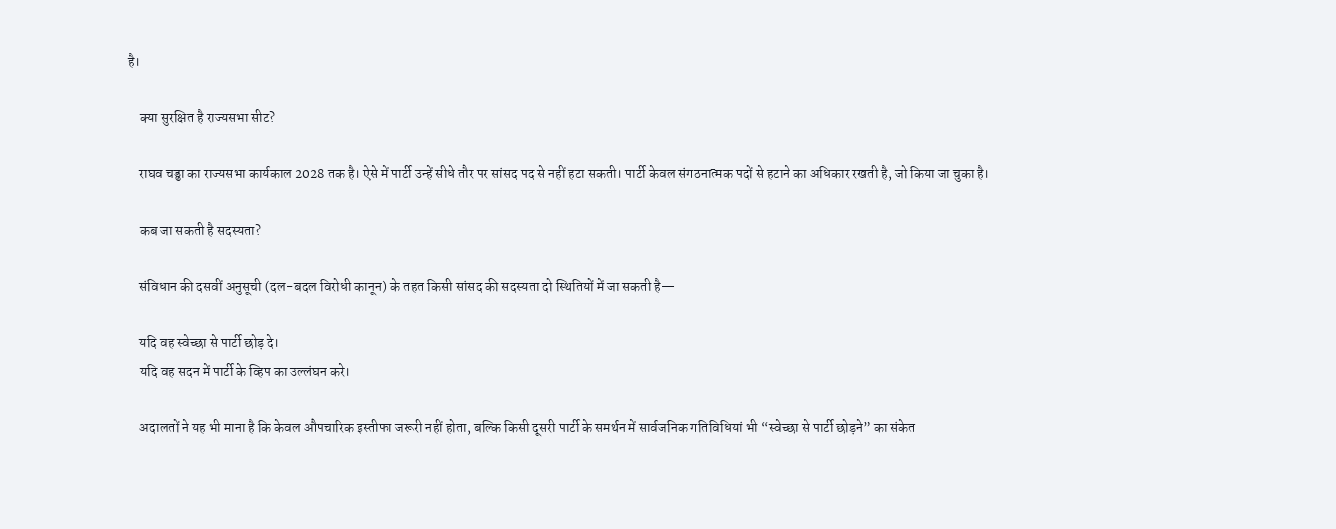है।

    क्या सुरक्षित है राज्यसभा सीट?

    राघव चड्ढा का राज्यसभा कार्यकाल 2028 तक है। ऐसे में पार्टी उन्हें सीधे तौर पर सांसद पद से नहीं हटा सकती। पार्टी केवल संगठनात्मक पदों से हटाने का अधिकार रखती है, जो किया जा चुका है।

    कब जा सकती है सदस्यता?

    संविधान की दसवीं अनुसूची (दल-बदल विरोधी कानून) के तहत किसी सांसद की सदस्यता दो स्थितियों में जा सकती है—

    यदि वह स्वेच्छा से पार्टी छोड़ दे।
    यदि वह सदन में पार्टी के व्हिप का उल्लंघन करे।

    अदालतों ने यह भी माना है कि केवल औपचारिक इस्तीफा जरूरी नहीं होता, बल्कि किसी दूसरी पार्टी के समर्थन में सार्वजनिक गतिविधियां भी “स्वेच्छा से पार्टी छोड़ने” का संकेत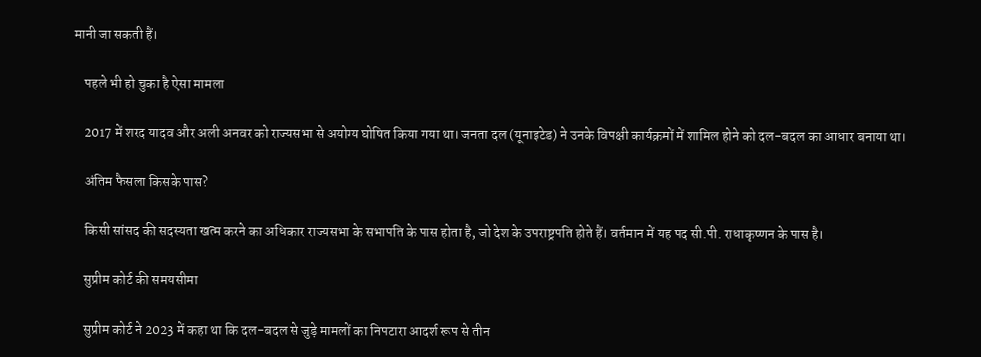मानी जा सकती हैं।

    पहले भी हो चुका है ऐसा मामला

    2017 में शरद यादव और अली अनवर को राज्यसभा से अयोग्य घोषित किया गया था। जनता दल (यूनाइटेड) ने उनके विपक्षी कार्यक्रमों में शामिल होने को दल-बदल का आधार बनाया था।

    अंतिम फैसला किसके पास?

    किसी सांसद की सदस्यता खत्म करने का अधिकार राज्यसभा के सभापति के पास होता है, जो देश के उपराष्ट्रपति होते हैं। वर्तमान में यह पद सी.पी. राधाकृष्णन के पास है।

    सुप्रीम कोर्ट की समयसीमा

    सुप्रीम कोर्ट ने 2023 में कहा था कि दल-बदल से जुड़े मामलों का निपटारा आदर्श रूप से तीन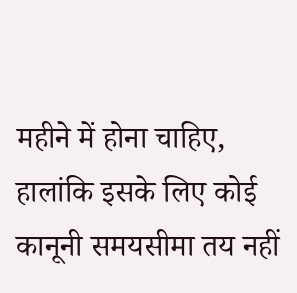महीने में होना चाहिए, हालांकि इसके लिए कोई कानूनी समयसीमा तय नहीं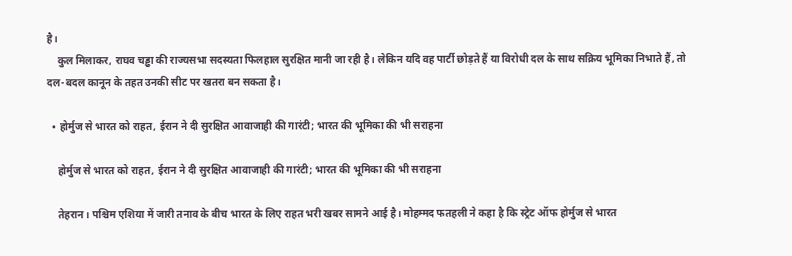है।
    कुल मिलाकर, राघव चड्ढा की राज्यसभा सदस्यता फिलहाल सुरक्षित मानी जा रही है। लेकिन यदि वह पार्टी छोड़ते हैं या विरोधी दल के साथ सक्रिय भूमिका निभाते हैं, तो दल-बदल कानून के तहत उनकी सीट पर खतरा बन सकता है।

  • होर्मुज से भारत को राहत, ईरान ने दी सुरक्षित आवाजाही की गारंटी; भारत की भूमिका की भी सराहना

    होर्मुज से भारत को राहत, ईरान ने दी सुरक्षित आवाजाही की गारंटी; भारत की भूमिका की भी सराहना

    तेहरान। पश्चिम एशिया में जारी तनाव के बीच भारत के लिए राहत भरी खबर सामने आई है। मोहम्मद फतहली ने कहा है कि स्ट्रेट ऑफ होर्मुज से भारत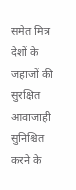समेत मित्र देशों के जहाजों की सुरक्षित आवाजाही सुनिश्चित करने के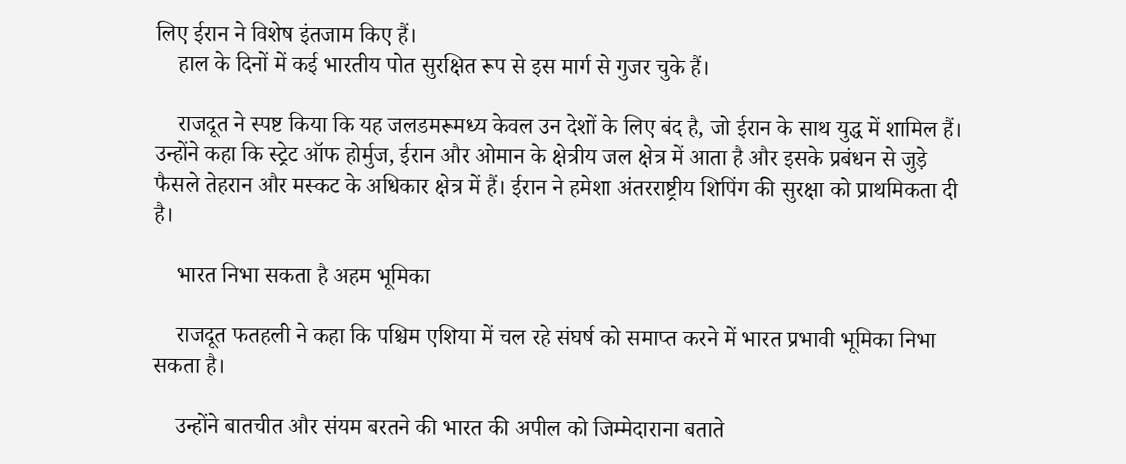लिए ईरान ने विशेष इंतजाम किए हैं।
    हाल के दिनों में कई भारतीय पोत सुरक्षित रूप से इस मार्ग से गुजर चुके हैं।

    राजदूत ने स्पष्ट किया कि यह जलडमरूमध्य केवल उन देशों के लिए बंद है, जो ईरान के साथ युद्ध में शामिल हैं। उन्होंने कहा कि स्ट्रेट ऑफ होर्मुज, ईरान और ओमान के क्षेत्रीय जल क्षेत्र में आता है और इसके प्रबंधन से जुड़े फैसले तेहरान और मस्कट के अधिकार क्षेत्र में हैं। ईरान ने हमेशा अंतरराष्ट्रीय शिपिंग की सुरक्षा को प्राथमिकता दी है।

    भारत निभा सकता है अहम भूमिका

    राजदूत फतहली ने कहा कि पश्चिम एशिया में चल रहे संघर्ष को समाप्त करने में भारत प्रभावी भूमिका निभा सकता है।

    उन्होंने बातचीत और संयम बरतने की भारत की अपील को जिम्मेदाराना बताते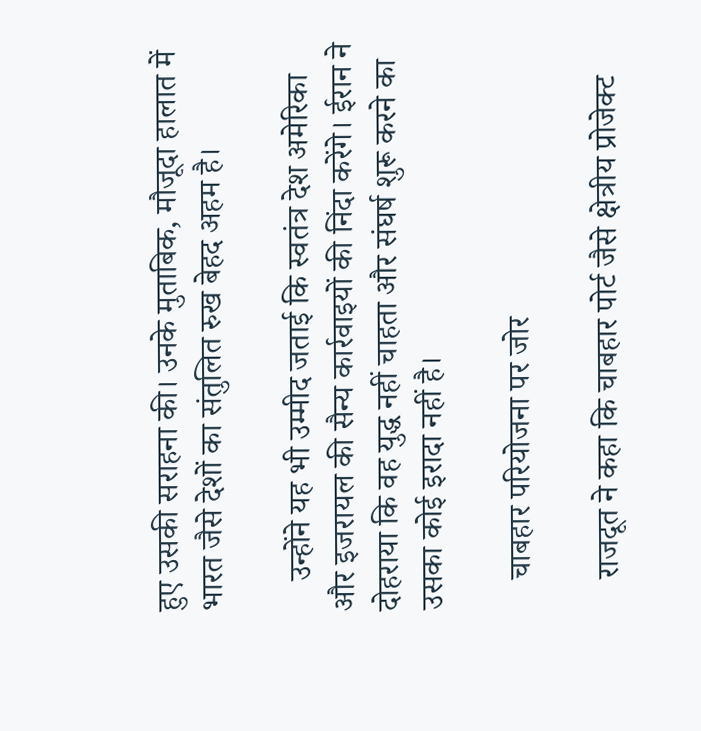हुए उसकी सराहना की। उनके मुताबिक, मौजूदा हालात में भारत जैसे देशों का संतुलित रुख बेहद अहम है।

    उन्होंने यह भी उम्मीद जताई कि स्वतंत्र देश अमेरिका और इजरायल की सैन्य कार्रवाइयों की निंदा करेंगे। ईरान ने दोहराया कि वह युद्ध नहीं चाहता और संघर्ष शुरू करने का उसका कोई इरादा नहीं है।

    चाबहार परियोजना पर जोर

    राजदूत ने कहा कि चाबहार पोर्ट जैसे क्षेत्रीय प्रोजेक्ट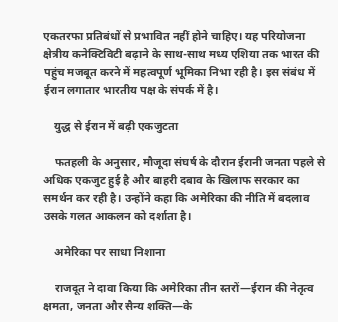एकतरफा प्रतिबंधों से प्रभावित नहीं होने चाहिए। यह परियोजना क्षेत्रीय कनेक्टिविटी बढ़ाने के साथ-साथ मध्य एशिया तक भारत की पहुंच मजबूत करने में महत्वपूर्ण भूमिका निभा रही है। इस संबंध में ईरान लगातार भारतीय पक्ष के संपर्क में है।

    युद्ध से ईरान में बढ़ी एकजुटता

    फतहली के अनुसार, मौजूदा संघर्ष के दौरान ईरानी जनता पहले से अधिक एकजुट हुई है और बाहरी दबाव के खिलाफ सरकार का समर्थन कर रही है। उन्होंने कहा कि अमेरिका की नीति में बदलाव उसके गलत आकलन को दर्शाता है।

    अमेरिका पर साधा निशाना

    राजदूत ने दावा किया कि अमेरिका तीन स्तरों—ईरान की नेतृत्व क्षमता, जनता और सैन्य शक्ति—के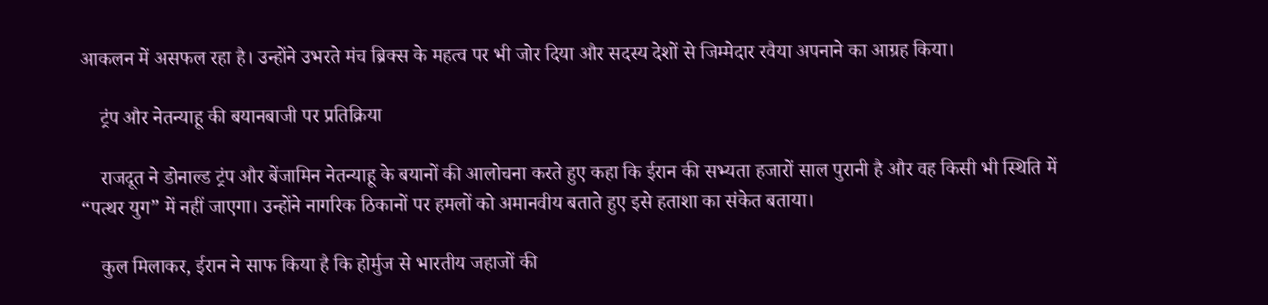आकलन में असफल रहा है। उन्होंने उभरते मंच ब्रिक्स के महत्व पर भी जोर दिया और सदस्य देशों से जिम्मेदार रवैया अपनाने का आग्रह किया।

    ट्रंप और नेतन्याहू की बयानबाजी पर प्रतिक्रिया

    राजदूत ने डोनाल्ड ट्रंप और बेंजामिन नेतन्याहू के बयानों की आलोचना करते हुए कहा कि ईरान की सभ्यता हजारों साल पुरानी है और वह किसी भी स्थिति में “पत्थर युग” में नहीं जाएगा। उन्होंने नागरिक ठिकानों पर हमलों को अमानवीय बताते हुए इसे हताशा का संकेत बताया।

    कुल मिलाकर, ईरान ने साफ किया है कि होर्मुज से भारतीय जहाजों की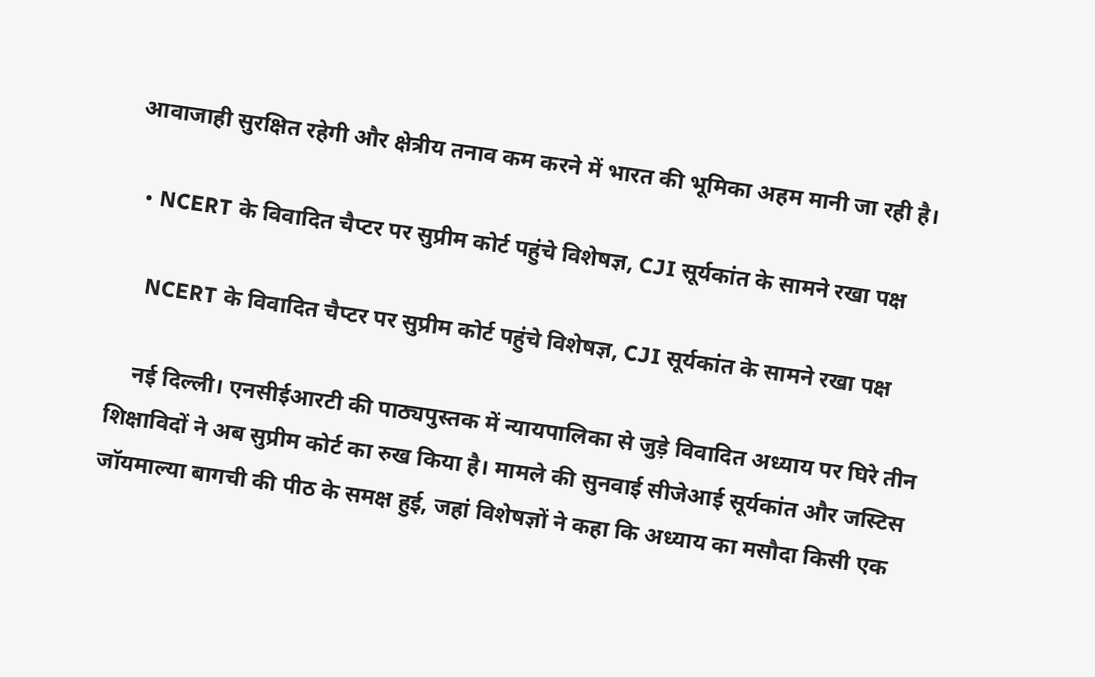आवाजाही सुरक्षित रहेगी और क्षेत्रीय तनाव कम करने में भारत की भूमिका अहम मानी जा रही है।

  • NCERT के विवादित चैप्टर पर सुप्रीम कोर्ट पहुंचे विशेषज्ञ, CJI सूर्यकांत के सामने रखा पक्ष

    NCERT के विवादित चैप्टर पर सुप्रीम कोर्ट पहुंचे विशेषज्ञ, CJI सूर्यकांत के सामने रखा पक्ष

    नई दिल्ली। एनसीईआरटी की पाठ्यपुस्तक में न्यायपालिका से जुड़े विवादित अध्याय पर घिरे तीन शिक्षाविदों ने अब सुप्रीम कोर्ट का रुख किया है। मामले की सुनवाई सीजेआई सूर्यकांत और जस्टिस जॉयमाल्या बागची की पीठ के समक्ष हुई, जहां विशेषज्ञों ने कहा कि अध्याय का मसौदा किसी एक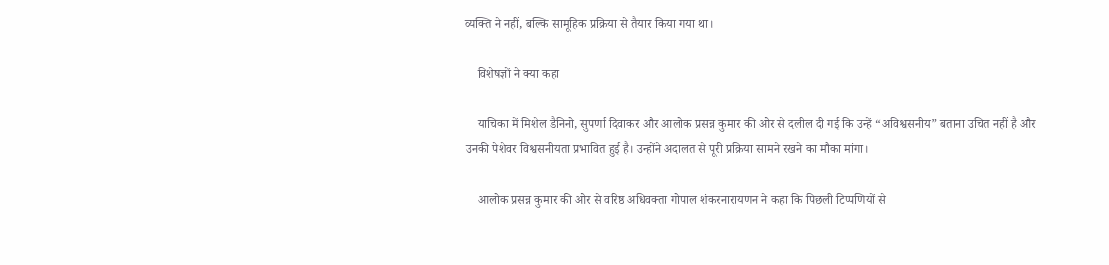व्यक्ति ने नहीं, बल्कि सामूहिक प्रक्रिया से तैयार किया गया था।

    विशेषज्ञों ने क्या कहा

    याचिका में मिशेल डैनिनो, सुपर्णा दिवाकर और आलोक प्रसन्न कुमार की ओर से दलील दी गई कि उन्हें “अविश्वसनीय” बताना उचित नहीं है और उनकी पेशेवर विश्वसनीयता प्रभावित हुई है। उन्होंने अदालत से पूरी प्रक्रिया सामने रखने का मौका मांगा।

    आलोक प्रसन्न कुमार की ओर से वरिष्ठ अधिवक्ता गोपाल शंकरनारायणन ने कहा कि पिछली टिप्पणियों से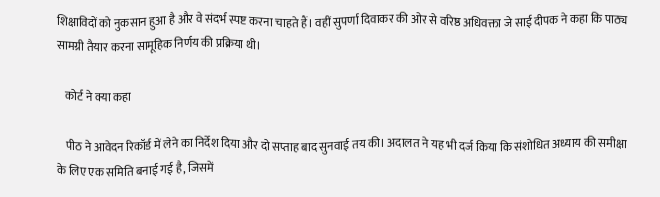शिक्षाविदों को नुकसान हुआ है और वे संदर्भ स्पष्ट करना चाहते हैं। वहीं सुपर्णा दिवाकर की ओर से वरिष्ठ अधिवक्ता जे साई दीपक ने कहा कि पाठ्य सामग्री तैयार करना सामूहिक निर्णय की प्रक्रिया थी।

    कोर्ट ने क्या कहा

    पीठ ने आवेदन रिकॉर्ड में लेने का निर्देश दिया और दो सप्ताह बाद सुनवाई तय की। अदालत ने यह भी दर्ज किया कि संशोधित अध्याय की समीक्षा के लिए एक समिति बनाई गई है, जिसमें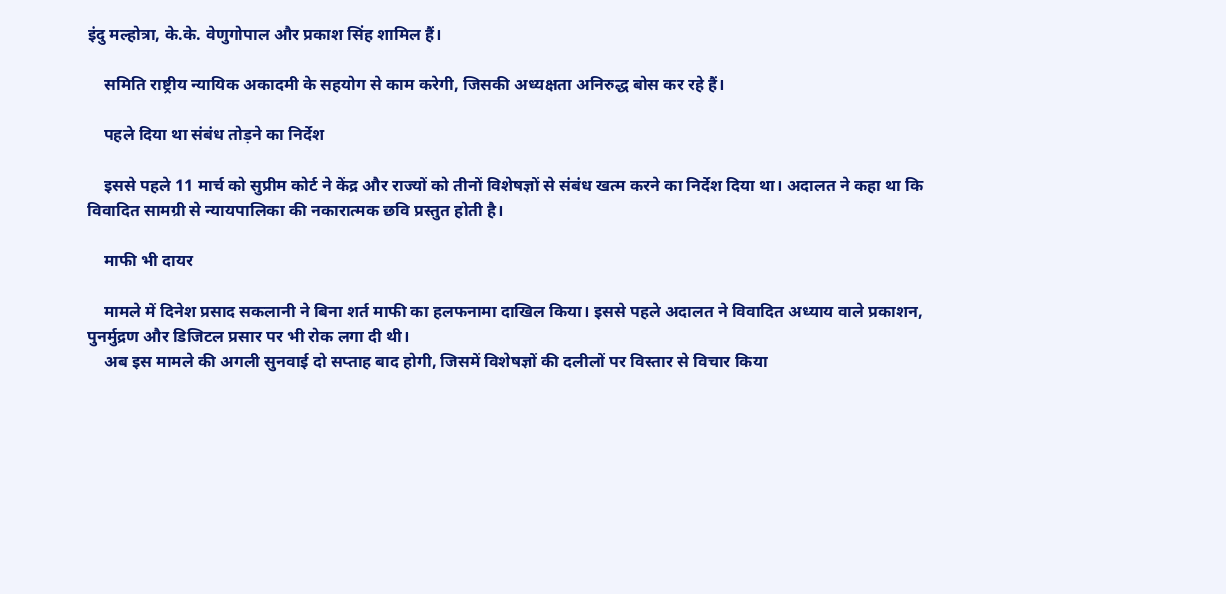इंदु मल्होत्रा, के.के. वेणुगोपाल और प्रकाश सिंह शामिल हैं।

    समिति राष्ट्रीय न्यायिक अकादमी के सहयोग से काम करेगी, जिसकी अध्यक्षता अनिरुद्ध बोस कर रहे हैं।

    पहले दिया था संबंध तोड़ने का निर्देश

    इससे पहले 11 मार्च को सुप्रीम कोर्ट ने केंद्र और राज्यों को तीनों विशेषज्ञों से संबंध खत्म करने का निर्देश दिया था। अदालत ने कहा था कि विवादित सामग्री से न्यायपालिका की नकारात्मक छवि प्रस्तुत होती है।

    माफी भी दायर

    मामले में दिनेश प्रसाद सकलानी ने बिना शर्त माफी का हलफनामा दाखिल किया। इससे पहले अदालत ने विवादित अध्याय वाले प्रकाशन, पुनर्मुद्रण और डिजिटल प्रसार पर भी रोक लगा दी थी।
    अब इस मामले की अगली सुनवाई दो सप्ताह बाद होगी, जिसमें विशेषज्ञों की दलीलों पर विस्तार से विचार किया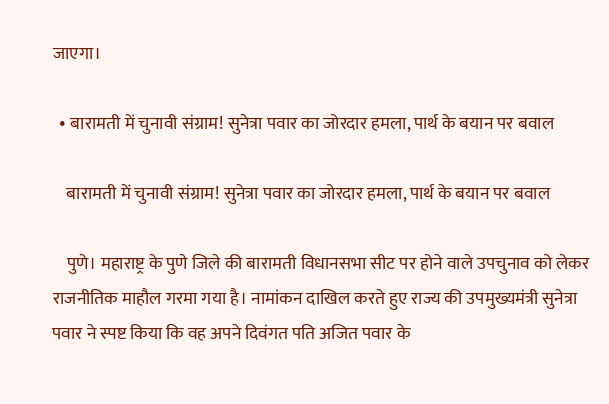जाएगा।

  • बारामती में चुनावी संग्राम! सुनेत्रा पवार का जोरदार हमला, पार्थ के बयान पर बवाल

    बारामती में चुनावी संग्राम! सुनेत्रा पवार का जोरदार हमला, पार्थ के बयान पर बवाल

    पुणे। महाराष्ट्र के पुणे जिले की बारामती विधानसभा सीट पर होने वाले उपचुनाव को लेकर राजनीतिक माहौल गरमा गया है। नामांकन दाखिल करते हुए राज्य की उपमुख्यमंत्री सुनेत्रा पवार ने स्पष्ट किया कि वह अपने दिवंगत पति अजित पवार के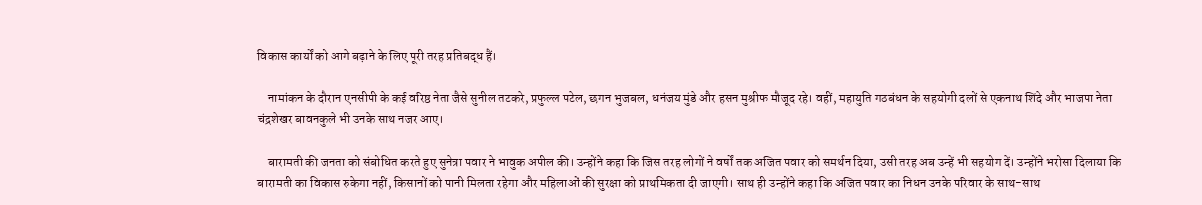विकास कार्यों को आगे बढ़ाने के लिए पूरी तरह प्रतिबद्ध हैं।

    नामांकन के दौरान एनसीपी के कई वरिष्ठ नेता जैसे सुनील तटकरे, प्रफुल्ल पटेल, छगन भुजबल, धनंजय मुंडे और हसन मुश्रीफ मौजूद रहे। वहीं, महायुति गठबंधन के सहयोगी दलों से एकनाथ शिंदे और भाजपा नेता चंद्रशेखर बावनकुले भी उनके साथ नजर आए।

    बारामती की जनता को संबोधित करते हुए सुनेत्रा पवार ने भावुक अपील की। उन्होंने कहा कि जिस तरह लोगों ने वर्षों तक अजित पवार को समर्थन दिया, उसी तरह अब उन्हें भी सहयोग दें। उन्होंने भरोसा दिलाया कि बारामती का विकास रुकेगा नहीं, किसानों को पानी मिलता रहेगा और महिलाओं की सुरक्षा को प्राथमिकता दी जाएगी। साथ ही उन्होंने कहा कि अजित पवार का निधन उनके परिवार के साथ-साथ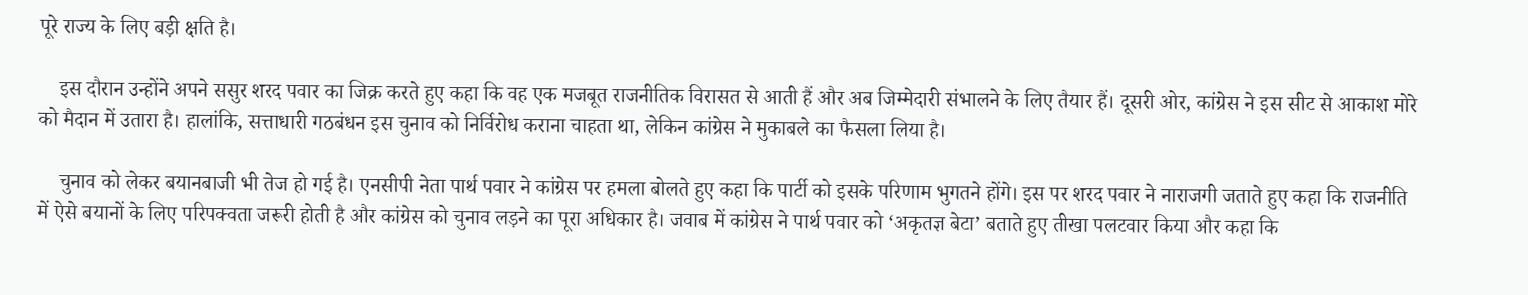पूरे राज्य के लिए बड़ी क्षति है।

    इस दौरान उन्होंने अपने ससुर शरद पवार का जिक्र करते हुए कहा कि वह एक मजबूत राजनीतिक विरासत से आती हैं और अब जिम्मेदारी संभालने के लिए तैयार हैं। दूसरी ओर, कांग्रेस ने इस सीट से आकाश मोरे को मैदान में उतारा है। हालांकि, सत्ताधारी गठबंधन इस चुनाव को निर्विरोध कराना चाहता था, लेकिन कांग्रेस ने मुकाबले का फैसला लिया है।

    चुनाव को लेकर बयानबाजी भी तेज हो गई है। एनसीपी नेता पार्थ पवार ने कांग्रेस पर हमला बोलते हुए कहा कि पार्टी को इसके परिणाम भुगतने होंगे। इस पर शरद पवार ने नाराजगी जताते हुए कहा कि राजनीति में ऐसे बयानों के लिए परिपक्वता जरूरी होती है और कांग्रेस को चुनाव लड़ने का पूरा अधिकार है। जवाब में कांग्रेस ने पार्थ पवार को ‘अकृतज्ञ बेटा’ बताते हुए तीखा पलटवार किया और कहा कि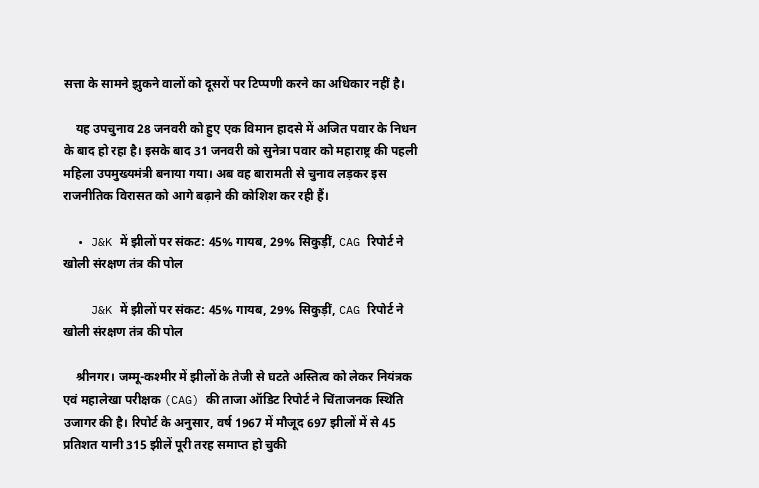सत्ता के सामने झुकने वालों को दूसरों पर टिप्पणी करने का अधिकार नहीं है।

    यह उपचुनाव 28 जनवरी को हुए एक विमान हादसे में अजित पवार के निधन के बाद हो रहा है। इसके बाद 31 जनवरी को सुनेत्रा पवार को महाराष्ट्र की पहली महिला उपमुख्यमंत्री बनाया गया। अब वह बारामती से चुनाव लड़कर इस राजनीतिक विरासत को आगे बढ़ाने की कोशिश कर रही हैं।

  • J&K में झीलों पर संकट: 45% गायब, 29% सिकुड़ीं, CAG रिपोर्ट ने खोली संरक्षण तंत्र की पोल

    J&K में झीलों पर संकट: 45% गायब, 29% सिकुड़ीं, CAG रिपोर्ट ने खोली संरक्षण तंत्र की पोल

    श्रीनगर। जम्मू-कश्मीर में झीलों के तेजी से घटते अस्तित्व को लेकर नियंत्रक एवं महालेखा परीक्षक (CAG) की ताजा ऑडिट रिपोर्ट ने चिंताजनक स्थिति उजागर की है। रिपोर्ट के अनुसार, वर्ष 1967 में मौजूद 697 झीलों में से 45 प्रतिशत यानी 315 झीलें पूरी तरह समाप्त हो चुकी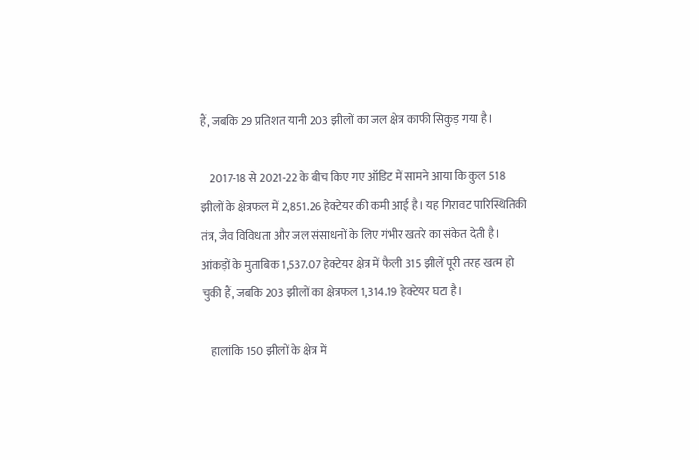हैं, जबकि 29 प्रतिशत यानी 203 झीलों का जल क्षेत्र काफी सिकुड़ गया है।

    2017-18 से 2021-22 के बीच किए गए ऑडिट में सामने आया कि कुल 518 झीलों के क्षेत्रफल में 2,851.26 हेक्टेयर की कमी आई है। यह गिरावट पारिस्थितिकी तंत्र, जैव विविधता और जल संसाधनों के लिए गंभीर खतरे का संकेत देती है। आंकड़ों के मुताबिक 1,537.07 हेक्टेयर क्षेत्र में फैली 315 झीलें पूरी तरह खत्म हो चुकी हैं, जबकि 203 झीलों का क्षेत्रफल 1,314.19 हेक्टेयर घटा है।

    हालांकि 150 झीलों के क्षेत्र में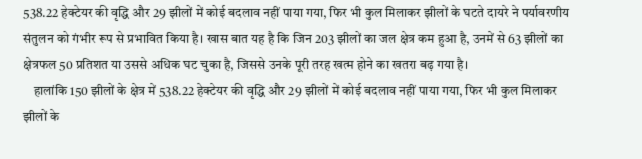538.22 हेक्टेयर की वृद्धि और 29 झीलों में कोई बदलाव नहीं पाया गया, फिर भी कुल मिलाकर झीलों के घटते दायरे ने पर्यावरणीय संतुलन को गंभीर रूप से प्रभावित किया है। खास बात यह है कि जिन 203 झीलों का जल क्षेत्र कम हुआ है, उनमें से 63 झीलों का क्षेत्रफल 50 प्रतिशत या उससे अधिक घट चुका है, जिससे उनके पूरी तरह खत्म होने का खतरा बढ़ गया है।
    हालांकि 150 झीलों के क्षेत्र में 538.22 हेक्टेयर की वृद्धि और 29 झीलों में कोई बदलाव नहीं पाया गया, फिर भी कुल मिलाकर झीलों के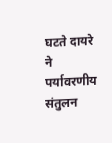घटते दायरे ने पर्यावरणीय संतुलन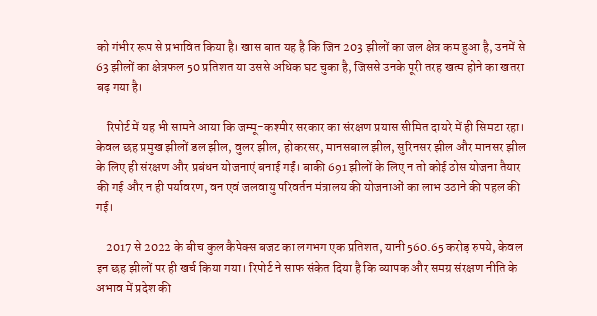को गंभीर रूप से प्रभावित किया है। खास बात यह है कि जिन 203 झीलों का जल क्षेत्र कम हुआ है, उनमें से 63 झीलों का क्षेत्रफल 50 प्रतिशत या उससे अधिक घट चुका है, जिससे उनके पूरी तरह खत्म होने का खतरा बढ़ गया है।

    रिपोर्ट में यह भी सामने आया कि जम्मू-कश्मीर सरकार का संरक्षण प्रयास सीमित दायरे में ही सिमटा रहा। केवल छह प्रमुख झीलों डल झील, वुलर झील, होकरसर, मानसबाल झील, सुरिनसर झील और मानसर झील के लिए ही संरक्षण और प्रबंधन योजनाएं बनाई गईं। बाकी 691 झीलों के लिए न तो कोई ठोस योजना तैयार की गई और न ही पर्यावरण, वन एवं जलवायु परिवर्तन मंत्रालय की योजनाओं का लाभ उठाने की पहल की गई।

    2017 से 2022 के बीच कुल कैपेक्स बजट का लगभग एक प्रतिशत, यानी 560.65 करोड़ रुपये, केवल इन छह झीलों पर ही खर्च किया गया। रिपोर्ट ने साफ संकेत दिया है कि व्यापक और समग्र संरक्षण नीति के अभाव में प्रदेश की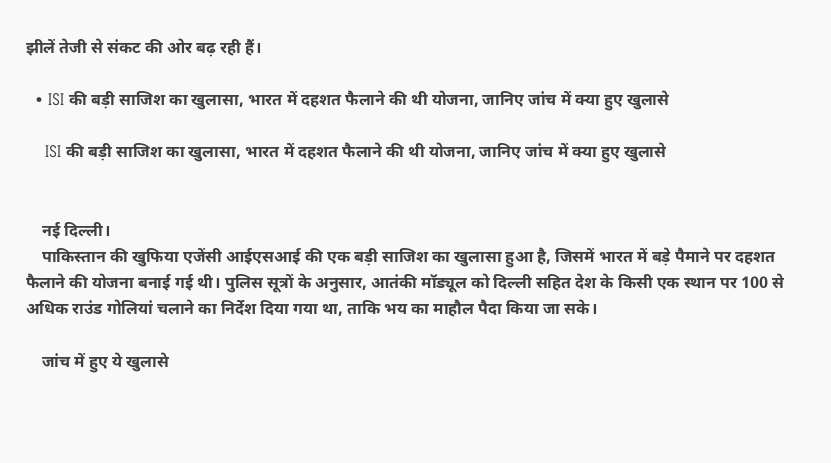झीलें तेजी से संकट की ओर बढ़ रही हैं।

  • ISI की बड़ी साजिश का खुलासा, भारत में दहशत फैलाने की थी योजना, जानिए जांच में क्‍या हुए खुलासे

    ISI की बड़ी साजिश का खुलासा, भारत में दहशत फैलाने की थी योजना, जानिए जांच में क्‍या हुए खुलासे


    नई दिल्ली।
    पाकिस्तान की खुफिया एजेंसी आईएसआई की एक बड़ी साजिश का खुलासा हुआ है, जिसमें भारत में बड़े पैमाने पर दहशत फैलाने की योजना बनाई गई थी। पुलिस सूत्रों के अनुसार, आतंकी मॉड्यूल को दिल्ली सहित देश के किसी एक स्थान पर 100 से अधिक राउंड गोलियां चलाने का निर्देश दिया गया था, ताकि भय का माहौल पैदा किया जा सके।

    जांच में हुए ये खुलासे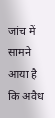जांच में सामने आया है कि अवैध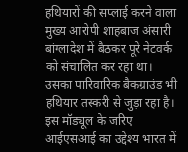हथियारों की सप्लाई करने वाला मुख्य आरोपी शाहबाज अंसारी बांग्लादेश में बैठकर पूरे नेटवर्क को संचालित कर रहा था। उसका पारिवारिक बैकग्राउंड भी हथियार तस्करी से जुड़ा रहा है। इस मॉड्यूल के जरिए आईएसआई का उद्देश्य भारत में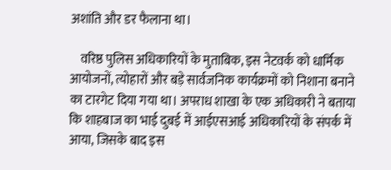अशांति और डर फैलाना था।

    वरिष्ठ पुलिस अधिकारियों के मुताबिक, इस नेटवर्क को धार्मिक आयोजनों, त्योहारों और बड़े सार्वजनिक कार्यक्रमों को निशाना बनाने का टारगेट दिया गया था। अपराध शाखा के एक अधिकारी ने बताया कि शाहबाज का भाई दुबई में आईएसआई अधिकारियों के संपर्क में आया, जिसके बाद इस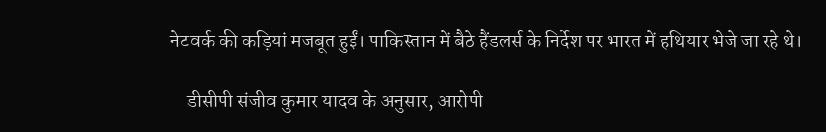नेटवर्क की कड़ियां मजबूत हुईं। पाकिस्तान में बैठे हैंडलर्स के निर्देश पर भारत में हथियार भेजे जा रहे थे।

    डीसीपी संजीव कुमार यादव के अनुसार, आरोपी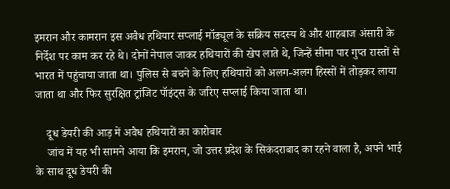इमरान और कामरान इस अवैध हथियार सप्लाई मॉड्यूल के सक्रिय सदस्य थे और शाहबाज अंसारी के निर्देश पर काम कर रहे थे। दोनों नेपाल जाकर हथियारों की खेप लाते थे, जिन्हें सीमा पार गुप्त रास्तों से भारत में पहुंचाया जाता था। पुलिस से बचने के लिए हथियारों को अलग-अलग हिस्सों में तोड़कर लाया जाता था और फिर सुरक्षित ट्रांजिट पॉइंट्स के जरिए सप्लाई किया जाता था।

    दूध डेयरी की आड़ में अवैध हथियारों का कारोबार
    जांच में यह भी सामने आया कि इमरान, जो उत्तर प्रदेश के सिकंदराबाद का रहने वाला है, अपने भाई के साथ दूध डेयरी की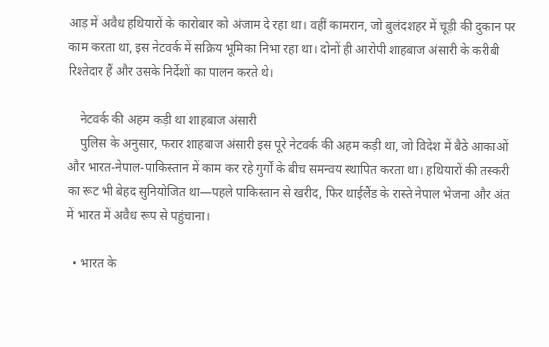आड़ में अवैध हथियारों के कारोबार को अंजाम दे रहा था। वहीं कामरान, जो बुलंदशहर में चूड़ी की दुकान पर काम करता था, इस नेटवर्क में सक्रिय भूमिका निभा रहा था। दोनों ही आरोपी शाहबाज अंसारी के करीबी रिश्तेदार हैं और उसके निर्देशों का पालन करते थे।

    नेटवर्क की अहम कड़ी था शाहबाज अंसारी
    पुलिस के अनुसार, फरार शाहबाज अंसारी इस पूरे नेटवर्क की अहम कड़ी था, जो विदेश में बैठे आकाओं और भारत-नेपाल-पाकिस्तान में काम कर रहे गुर्गों के बीच समन्वय स्थापित करता था। हथियारों की तस्करी का रूट भी बेहद सुनियोजित था—पहले पाकिस्तान से खरीद, फिर थाईलैंड के रास्ते नेपाल भेजना और अंत में भारत में अवैध रूप से पहुंचाना।

  • भारत के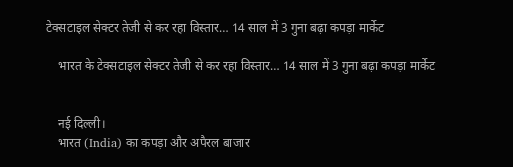टेक्सटाइल सेक्टर तेजी से कर रहा विस्तार… 14 साल में 3 गुना बढ़ा कपड़ा मार्केट

    भारत के टेक्सटाइल सेक्टर तेजी से कर रहा विस्तार… 14 साल में 3 गुना बढ़ा कपड़ा मार्केट


    नई दिल्ली।
    भारत (India) का कपड़ा और अपैरल बाजार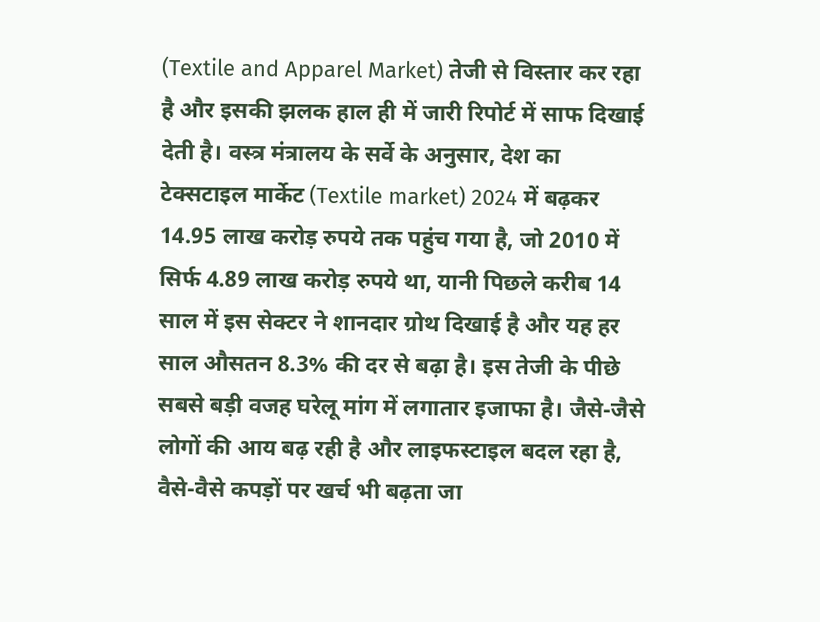(Textile and Apparel Market) तेजी से विस्तार कर रहा है और इसकी झलक हाल ही में जारी रिपोर्ट में साफ दिखाई देती है। वस्त्र मंत्रालय के सर्वे के अनुसार, देश का टेक्सटाइल मार्केट (Textile market) 2024 में बढ़कर 14.95 लाख करोड़ रुपये तक पहुंच गया है, जो 2010 में सिर्फ 4.89 लाख करोड़ रुपये था, यानी पिछले करीब 14 साल में इस सेक्टर ने शानदार ग्रोथ दिखाई है और यह हर साल औसतन 8.3% की दर से बढ़ा है। इस तेजी के पीछे सबसे बड़ी वजह घरेलू मांग में लगातार इजाफा है। जैसे-जैसे लोगों की आय बढ़ रही है और लाइफस्टाइल बदल रहा है, वैसे-वैसे कपड़ों पर खर्च भी बढ़ता जा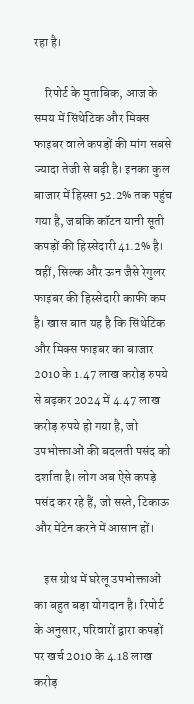रहा है।

    रिपोर्ट के मुताबिक, आज के समय में सिंथेटिक और मिक्स फाइबर वाले कपड़ों की मांग सबसे ज्यादा तेजी से बढ़ी है। इनका कुल बाजार में हिस्सा 52.2% तक पहुंच गया है, जबकि कॉटन यानी सूती कपड़ों की हिस्सेदारी 41.2% है। वहीं, सिल्क और ऊन जैसे रेगुलर फाइबर की हिस्सेदारी काफी कम है। खास बात यह है कि सिंथेटिक और मिक्स फाइबर का बाजार 2010 के 1.47 लाख करोड़ रुपये से बढ़कर 2024 में 4.47 लाख करोड़ रुपये हो गया है, जो उपभोक्ताओं की बदलती पसंद को दर्शाता है। लोग अब ऐसे कपड़े पसंद कर रहे हैं, जो सस्ते, टिकाऊ और मेंटेन करने में आसान हों।

    इस ग्रोथ में घरेलू उपभोक्ताओं का बहुत बड़ा योगदान है। रिपोर्ट के अनुसार, परिवारों द्वारा कपड़ों पर खर्च 2010 के 4.18 लाख करोड़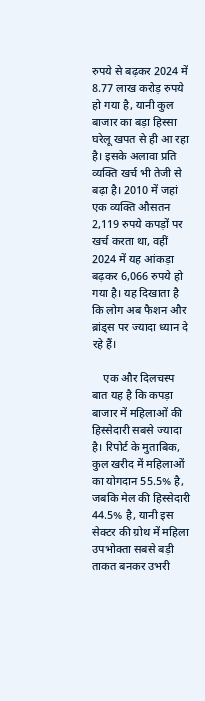रुपये से बढ़कर 2024 में 8.77 लाख करोड़ रुपये हो गया है, यानी कुल बाजार का बड़ा हिस्सा घरेलू खपत से ही आ रहा है। इसके अलावा प्रति व्यक्ति खर्च भी तेजी से बढ़ा है। 2010 में जहां एक व्यक्ति औसतन 2,119 रुपये कपड़ों पर खर्च करता था, वहीं 2024 में यह आंकड़ा बढ़कर 6,066 रुपये हो गया है। यह दिखाता है कि लोग अब फैशन और ब्रांड्स पर ज्यादा ध्यान दे रहे हैं।

    एक और दिलचस्प बात यह है कि कपड़ा बाजार में महिलाओं की हिस्सेदारी सबसे ज्यादा है। रिपोर्ट के मुताबिक, कुल खरीद में महिलाओं का योगदान 55.5% है, जबकि मेल की हिस्सेदारी 44.5% है, यानी इस सेक्टर की ग्रोथ में महिला उपभोक्ता सबसे बड़ी ताकत बनकर उभरी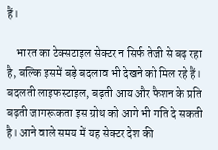हैं।

    भारत का टेक्सटाइल सेक्टर न सिर्फ तेजी से बढ़ रहा है, बल्कि इसमें बड़े बदलाव भी देखने को मिल रहे हैं। बदलती लाइफस्टाइल, बढ़ती आय और फैशन के प्रति बढ़ती जागरूकता इस ग्रोथ को आगे भी गति दे सकती है। आने वाले समय में यह सेक्टर देश की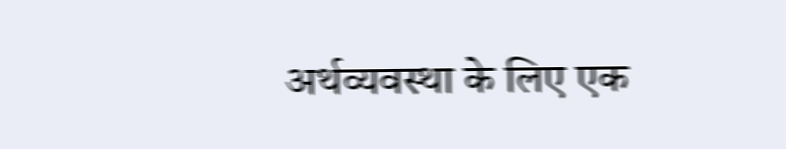अर्थव्यवस्था के लिए एक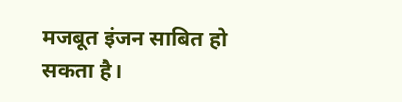मजबूत इंजन साबित हो सकता है।